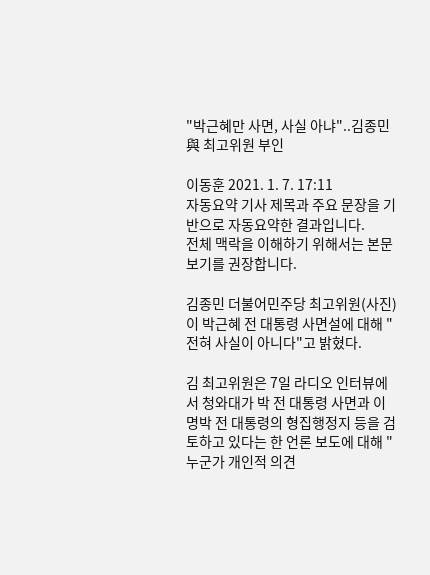"박근혜만 사면, 사실 아냐"..김종민 與 최고위원 부인

이동훈 2021. 1. 7. 17:11
자동요약 기사 제목과 주요 문장을 기반으로 자동요약한 결과입니다.
전체 맥락을 이해하기 위해서는 본문 보기를 권장합니다.

김종민 더불어민주당 최고위원(사진)이 박근혜 전 대통령 사면설에 대해 "전혀 사실이 아니다"고 밝혔다.

김 최고위원은 7일 라디오 인터뷰에서 청와대가 박 전 대통령 사면과 이명박 전 대통령의 형집행정지 등을 검토하고 있다는 한 언론 보도에 대해 "누군가 개인적 의견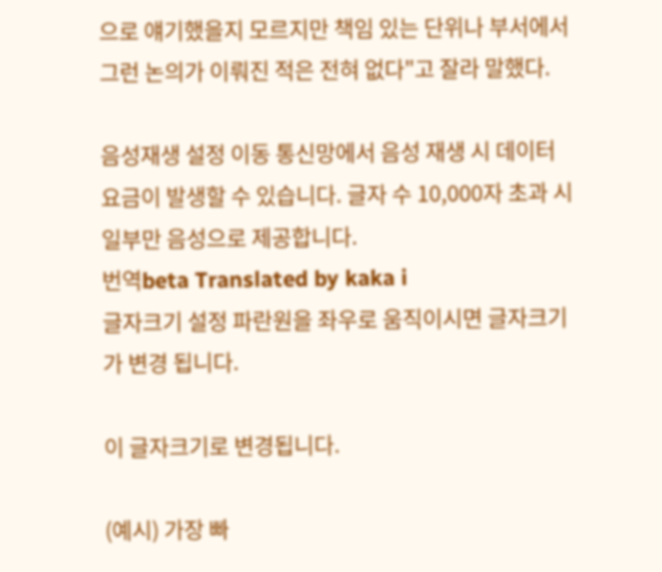으로 얘기했을지 모르지만 책임 있는 단위나 부서에서 그런 논의가 이뤄진 적은 전혀 없다"고 잘라 말했다.

음성재생 설정 이동 통신망에서 음성 재생 시 데이터 요금이 발생할 수 있습니다. 글자 수 10,000자 초과 시 일부만 음성으로 제공합니다.
번역beta Translated by kaka i
글자크기 설정 파란원을 좌우로 움직이시면 글자크기가 변경 됩니다.

이 글자크기로 변경됩니다.

(예시) 가장 빠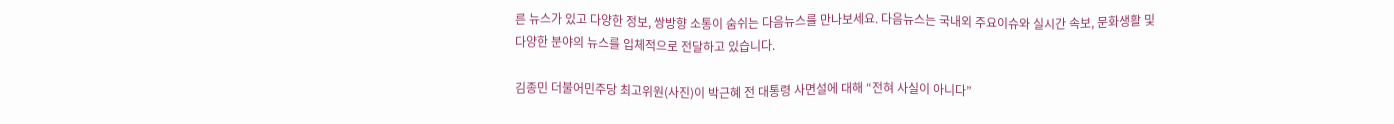른 뉴스가 있고 다양한 정보, 쌍방향 소통이 숨쉬는 다음뉴스를 만나보세요. 다음뉴스는 국내외 주요이슈와 실시간 속보, 문화생활 및 다양한 분야의 뉴스를 입체적으로 전달하고 있습니다.

김종민 더불어민주당 최고위원(사진)이 박근혜 전 대통령 사면설에 대해 “전혀 사실이 아니다”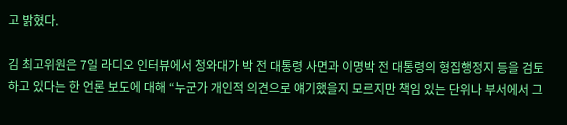고 밝혔다.

김 최고위원은 7일 라디오 인터뷰에서 청와대가 박 전 대통령 사면과 이명박 전 대통령의 형집행정지 등을 검토하고 있다는 한 언론 보도에 대해 “누군가 개인적 의견으로 얘기했을지 모르지만 책임 있는 단위나 부서에서 그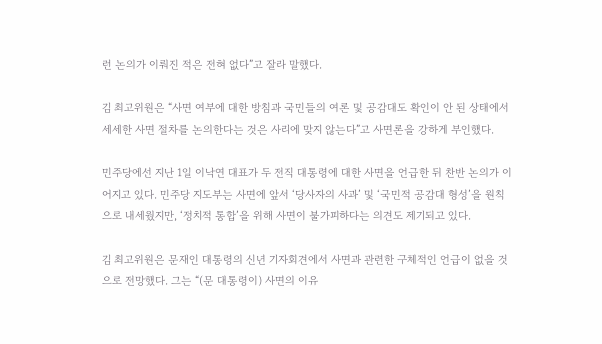런 논의가 이뤄진 적은 전혀 없다”고 잘라 말했다.

김 최고위원은 “사면 여부에 대한 방침과 국민들의 여론 및 공감대도 확인이 안 된 상태에서 세세한 사면 절차를 논의한다는 것은 사리에 맞지 않는다”고 사면론을 강하게 부인했다.

민주당에선 지난 1일 이낙연 대표가 두 전직 대통령에 대한 사면을 언급한 뒤 찬반 논의가 이어지고 있다. 민주당 지도부는 사면에 앞서 ‘당사자의 사과’ 및 ‘국민적 공감대 형성’을 원칙으로 내세웠지만, ‘정치적 통합’을 위해 사면이 불가피하다는 의견도 제기되고 있다.

김 최고위원은 문재인 대통령의 신년 기자회견에서 사면과 관련한 구체적인 언급이 없을 것으로 전망했다. 그는 “(문 대통령이) 사면의 이유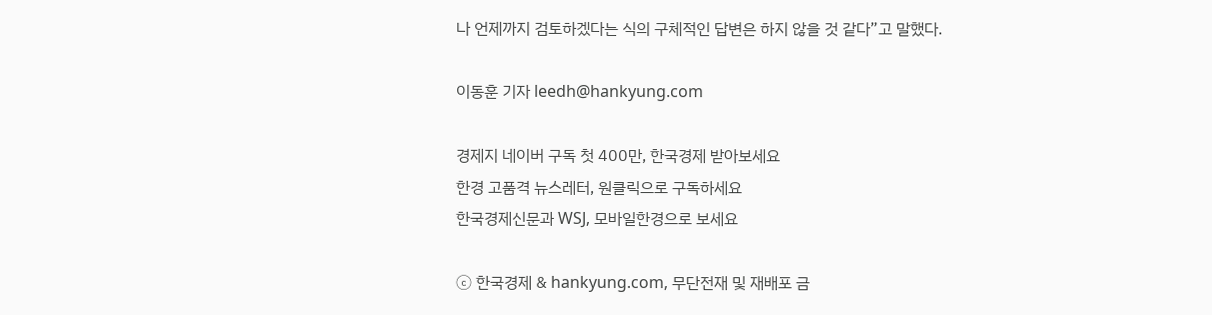나 언제까지 검토하겠다는 식의 구체적인 답변은 하지 않을 것 같다”고 말했다.

이동훈 기자 leedh@hankyung.com

경제지 네이버 구독 첫 400만, 한국경제 받아보세요
한경 고품격 뉴스레터, 원클릭으로 구독하세요
한국경제신문과 WSJ, 모바일한경으로 보세요

ⓒ 한국경제 & hankyung.com, 무단전재 및 재배포 금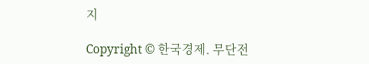지

Copyright © 한국경제. 무단전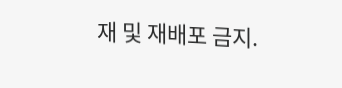재 및 재배포 금지.